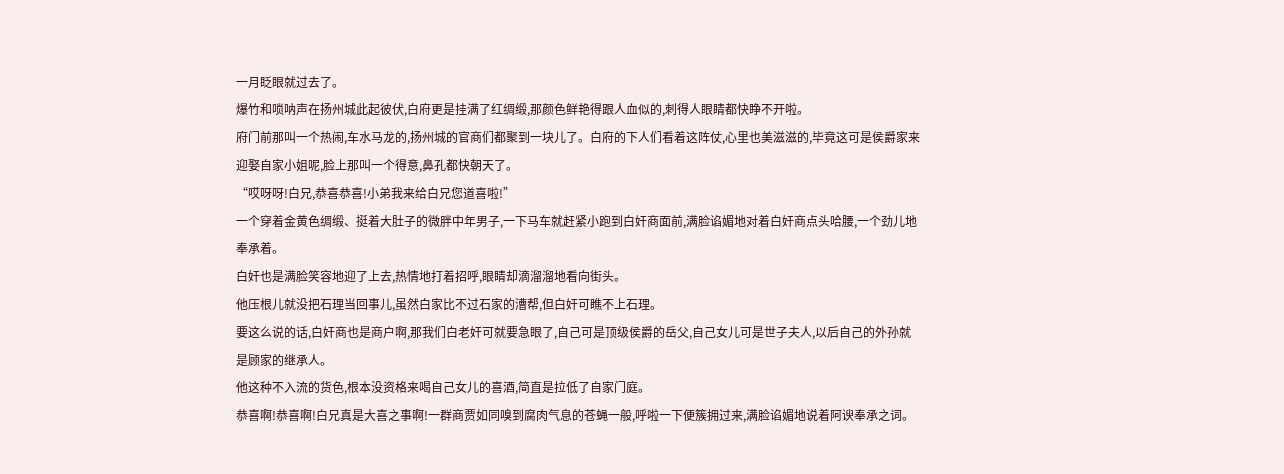一月眨眼就过去了。
爆竹和唢呐声在扬州城此起彼伏,白府更是挂满了红绸缎,那颜色鲜艳得跟人血似的,刺得人眼睛都快睁不开啦。
府门前那叫一个热闹,车水马龙的,扬州城的官商们都聚到一块儿了。白府的下人们看着这阵仗,心里也美滋滋的,毕竟这可是侯爵家来迎娶自家小姐呢,脸上那叫一个得意,鼻孔都快朝天了。
“哎呀呀!白兄,恭喜恭喜!小弟我来给白兄您道喜啦!”
一个穿着金黄色绸缎、挺着大肚子的微胖中年男子,一下马车就赶紧小跑到白奸商面前,满脸谄媚地对着白奸商点头哈腰,一个劲儿地奉承着。
白奸也是满脸笑容地迎了上去,热情地打着招呼,眼睛却滴溜溜地看向街头。
他压根儿就没把石理当回事儿,虽然白家比不过石家的漕帮,但白奸可瞧不上石理。
要这么说的话,白奸商也是商户啊,那我们白老奸可就要急眼了,自己可是顶级侯爵的岳父,自己女儿可是世子夫人,以后自己的外孙就是顾家的继承人。
他这种不入流的货色,根本没资格来喝自己女儿的喜酒,简直是拉低了自家门庭。
恭喜啊!恭喜啊!白兄真是大喜之事啊!一群商贾如同嗅到腐肉气息的苍蝇一般,呼啦一下便簇拥过来,满脸谄媚地说着阿谀奉承之词。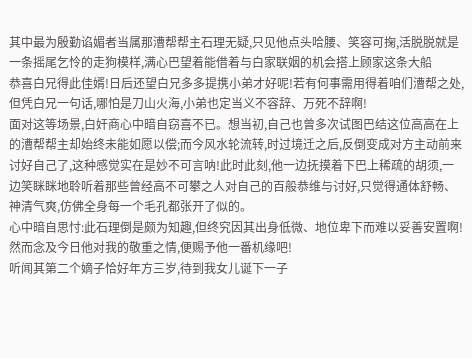其中最为殷勤谄媚者当属那漕帮帮主石理无疑,只见他点头哈腰、笑容可掬,活脱脱就是一条摇尾乞怜的走狗模样,满心巴望着能借着与白家联姻的机会搭上顾家这条大船
恭喜白兄得此佳婿!日后还望白兄多多提携小弟才好呢!若有何事需用得着咱们漕帮之处,但凭白兄一句话,哪怕是刀山火海,小弟也定当义不容辞、万死不辞啊!
面对这等场景,白奸商心中暗自窃喜不已。想当初,自己也曾多次试图巴结这位高高在上的漕帮帮主却始终未能如愿以偿;而今风水轮流转,时过境迁之后,反倒变成对方主动前来讨好自己了,这种感觉实在是妙不可言呐!此时此刻,他一边抚摸着下巴上稀疏的胡须,一边笑眯眯地聆听着那些曾经高不可攀之人对自己的百般恭维与讨好,只觉得通体舒畅、神清气爽,仿佛全身每一个毛孔都张开了似的。
心中暗自思忖:此石理倒是颇为知趣,但终究因其出身低微、地位卑下而难以妥善安置啊!
然而念及今日他对我的敬重之情,便赐予他一番机缘吧!
听闻其第二个嫡子恰好年方三岁,待到我女儿诞下一子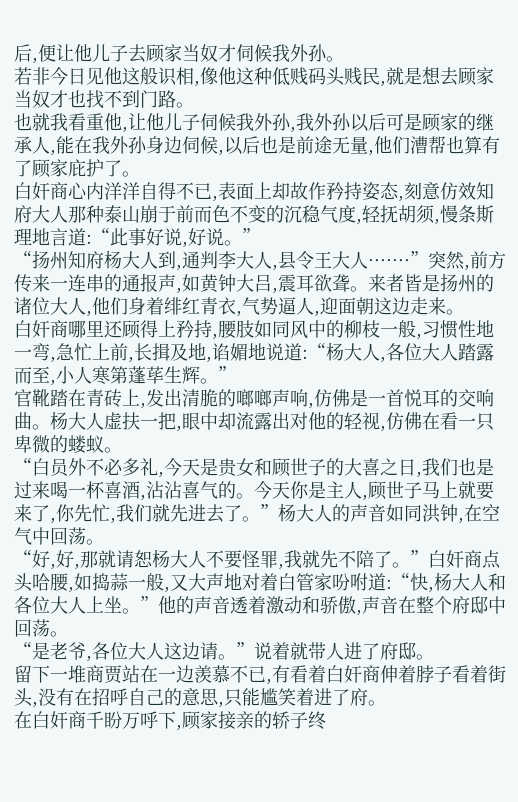后,便让他儿子去顾家当奴才伺候我外孙。
若非今日见他这般识相,像他这种低贱码头贱民,就是想去顾家当奴才也找不到门路。
也就我看重他,让他儿子伺候我外孙,我外孙以后可是顾家的继承人,能在我外孙身边伺候,以后也是前途无量,他们漕帮也算有了顾家庇护了。
白奸商心内洋洋自得不已,表面上却故作矜持姿态,刻意仿效知府大人那种泰山崩于前而色不变的沉稳气度,轻抚胡须,慢条斯理地言道:“此事好说,好说。”
“扬州知府杨大人到,通判李大人,县令王大人·······”突然,前方传来一连串的通报声,如黄钟大吕,震耳欲聋。来者皆是扬州的诸位大人,他们身着绯红青衣,气势逼人,迎面朝这边走来。
白奸商哪里还顾得上矜持,腰肢如同风中的柳枝一般,习惯性地一弯,急忙上前,长揖及地,谄媚地说道:“杨大人,各位大人踏露而至,小人寒第蓬荜生辉。”
官靴踏在青砖上,发出清脆的啷啷声响,仿佛是一首悦耳的交响曲。杨大人虚扶一把,眼中却流露出对他的轻视,仿佛在看一只卑微的蝼蚁。
“白员外不必多礼,今天是贵女和顾世子的大喜之日,我们也是过来喝一杯喜酒,沾沾喜气的。今天你是主人,顾世子马上就要来了,你先忙,我们就先进去了。”杨大人的声音如同洪钟,在空气中回荡。
“好,好,那就请恕杨大人不要怪罪,我就先不陪了。”白奸商点头哈腰,如捣蒜一般,又大声地对着白管家吩咐道:“快,杨大人和各位大人上坐。”他的声音透着激动和骄傲,声音在整个府邸中回荡。
“是老爷,各位大人这边请。”说着就带人进了府邸。
留下一堆商贾站在一边羡慕不已,有看着白奸商伸着脖子看着街头,没有在招呼自己的意思,只能尴笑着进了府。
在白奸商千盼万呼下,顾家接亲的轿子终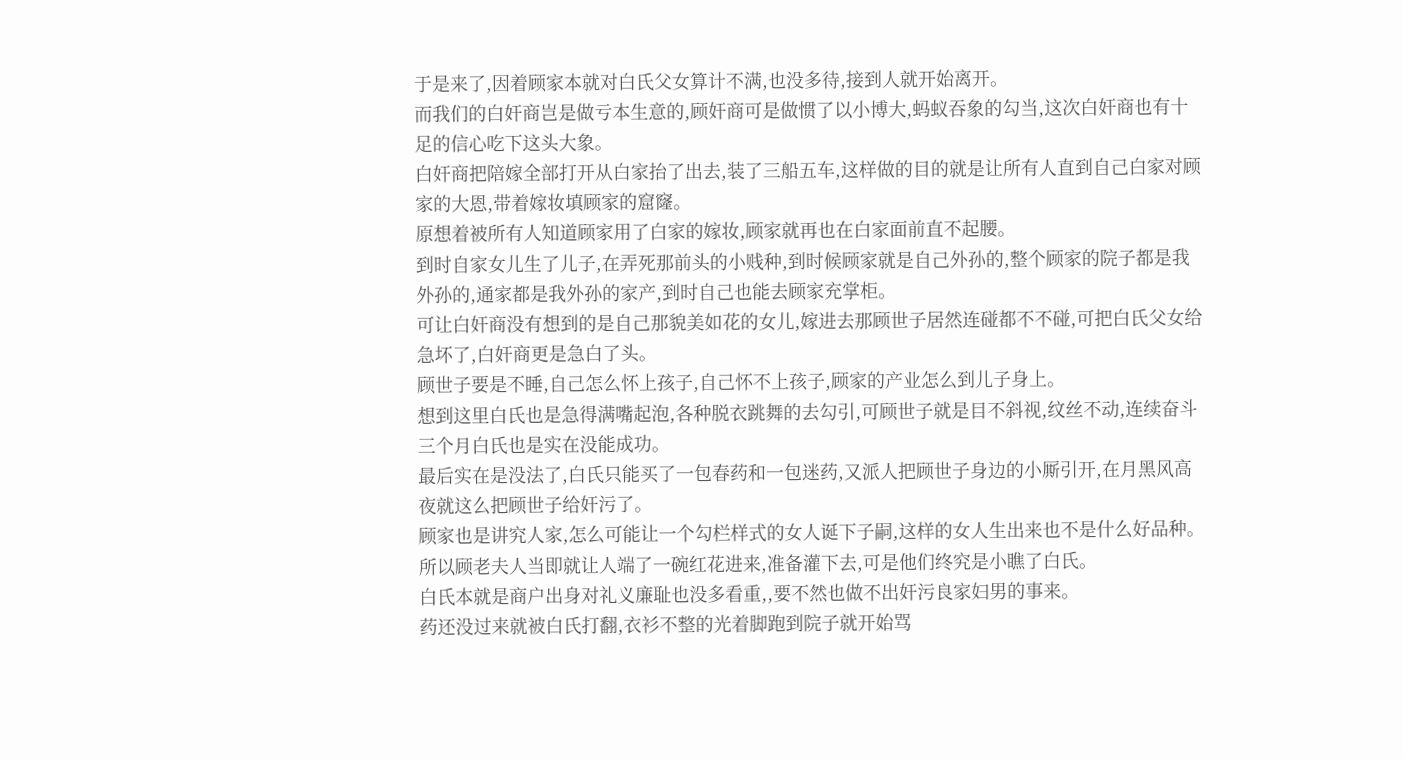于是来了,因着顾家本就对白氏父女算计不满,也没多待,接到人就开始离开。
而我们的白奸商岂是做亏本生意的,顾奸商可是做惯了以小博大,蚂蚁吞象的勾当,这次白奸商也有十足的信心吃下这头大象。
白奸商把陪嫁全部打开从白家抬了出去,装了三船五车,这样做的目的就是让所有人直到自己白家对顾家的大恩,带着嫁妆填顾家的窟窿。
原想着被所有人知道顾家用了白家的嫁妆,顾家就再也在白家面前直不起腰。
到时自家女儿生了儿子,在弄死那前头的小贱种,到时候顾家就是自己外孙的,整个顾家的院子都是我外孙的,通家都是我外孙的家产,到时自己也能去顾家充掌柜。
可让白奸商没有想到的是自己那貌美如花的女儿,嫁进去那顾世子居然连碰都不不碰,可把白氏父女给急坏了,白奸商更是急白了头。
顾世子要是不睡,自己怎么怀上孩子,自己怀不上孩子,顾家的产业怎么到儿子身上。
想到这里白氏也是急得满嘴起泡,各种脱衣跳舞的去勾引,可顾世子就是目不斜视,纹丝不动,连续奋斗三个月白氏也是实在没能成功。
最后实在是没法了,白氏只能买了一包春药和一包迷药,又派人把顾世子身边的小厮引开,在月黑风高夜就这么把顾世子给奸污了。
顾家也是讲究人家,怎么可能让一个勾栏样式的女人诞下子嗣,这样的女人生出来也不是什么好品种。
所以顾老夫人当即就让人端了一碗红花进来,准备灌下去,可是他们终究是小瞧了白氏。
白氏本就是商户出身对礼义廉耻也没多看重,,要不然也做不出奸污良家妇男的事来。
药还没过来就被白氏打翻,衣衫不整的光着脚跑到院子就开始骂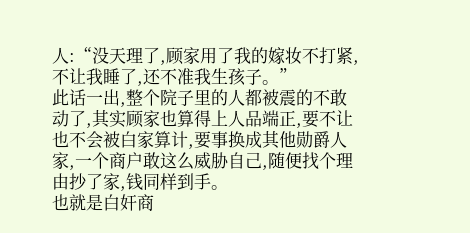人:“没天理了,顾家用了我的嫁妆不打紧,不让我睡了,还不准我生孩子。”
此话一出,整个院子里的人都被震的不敢动了,其实顾家也算得上人品端正,要不让也不会被白家算计,要事换成其他勋爵人家,一个商户敢这么威胁自己,随便找个理由抄了家,钱同样到手。
也就是白奸商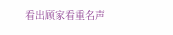看出顾家看重名声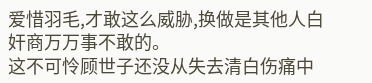爱惜羽毛,才敢这么威胁,换做是其他人白奸商万万事不敢的。
这不可怜顾世子还没从失去清白伤痛中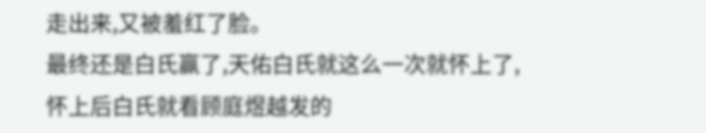走出来,又被羞红了脸。
最终还是白氏赢了,天佑白氏就这么一次就怀上了,怀上后白氏就看顾庭煜越发的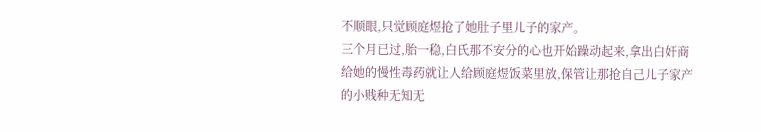不顺眼,只觉顾庭煜抢了她肚子里儿子的家产。
三个月已过,胎一稳,白氏那不安分的心也开始躁动起来,拿出白奸商给她的慢性毒药就让人给顾庭煜饭菜里放,保管让那抢自己儿子家产的小贱种无知无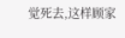觉死去,这样顾家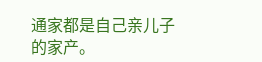通家都是自己亲儿子的家产。